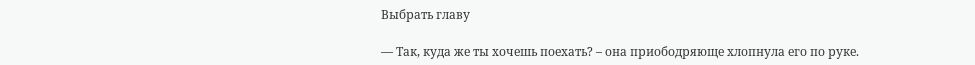Выбрать главу

— Так, куда же ты хочешь поехать? – она приободряюще хлопнула его по руке.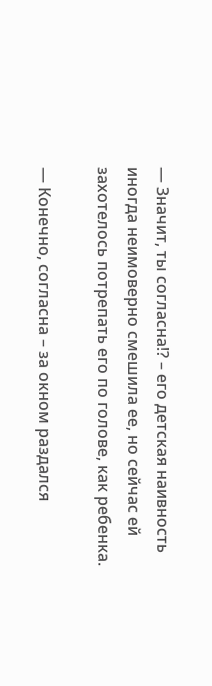— Значит, ты согласна!? – его детская наивность иногда неимоверно смешила ее, но сейчас ей захотелось потрепать его по голове, как ребенка.

— Конечно, согласна – за окном раздался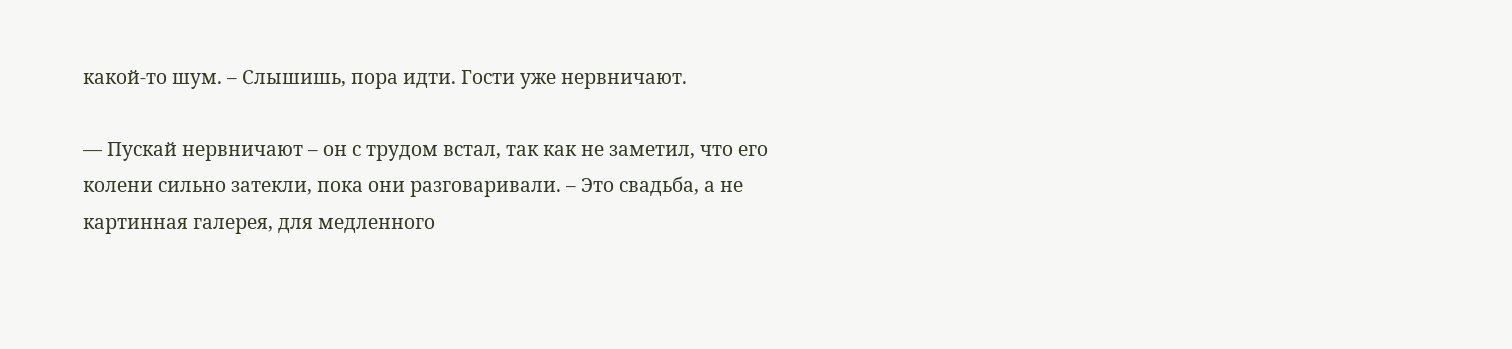какой-то шум. – Слышишь, пора идти. Гости уже нервничают.

— Пускай нервничают – он с трудом встал, так как не заметил, что его колени сильно затекли, пока они разговаривали. – Это свадьба, а не картинная галерея, для медленного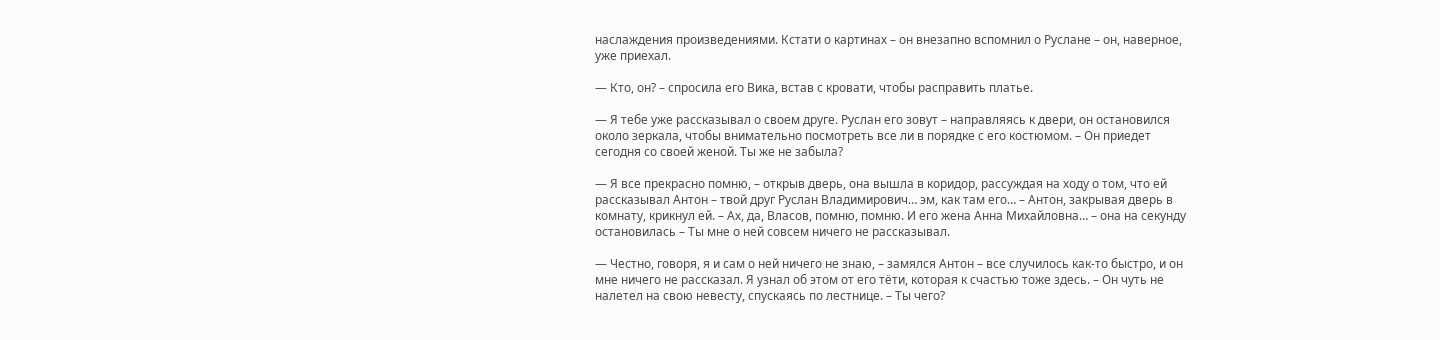наслаждения произведениями. Кстати о картинах – он внезапно вспомнил о Руслане – он, наверное, уже приехал.

— Кто, он? – спросила его Вика, встав с кровати, чтобы расправить платье.

— Я тебе уже рассказывал о своем друге. Руслан его зовут – направляясь к двери, он остановился около зеркала, чтобы внимательно посмотреть все ли в порядке с его костюмом. – Он приедет сегодня со своей женой. Ты же не забыла?

— Я все прекрасно помню, – открыв дверь, она вышла в коридор, рассуждая на ходу о том, что ей рассказывал Антон – твой друг Руслан Владимирович… эм, как там его… – Антон, закрывая дверь в комнату, крикнул ей. – Ах, да, Власов, помню, помню. И его жена Анна Михайловна… – она на секунду остановилась – Ты мне о ней совсем ничего не рассказывал.

— Честно, говоря, я и сам о ней ничего не знаю, – замялся Антон – все случилось как-то быстро, и он мне ничего не рассказал. Я узнал об этом от его тёти, которая к счастью тоже здесь. – Он чуть не налетел на свою невесту, спускаясь по лестнице. – Ты чего?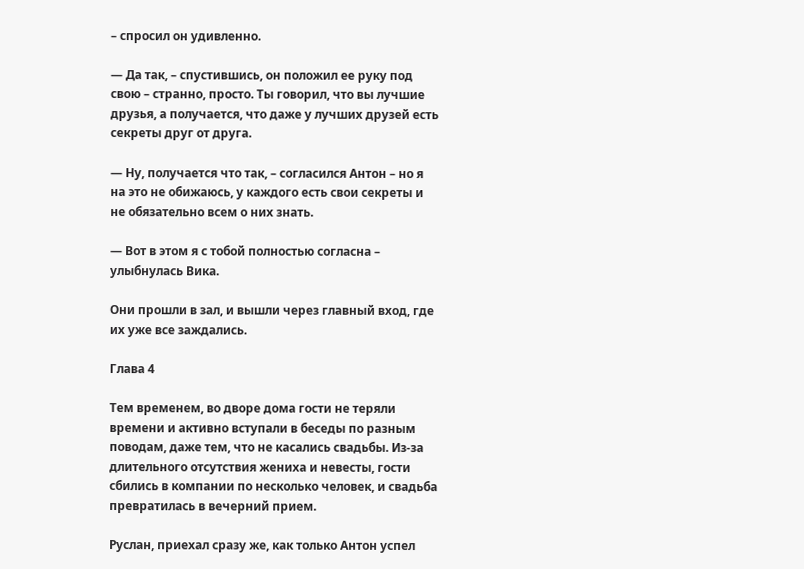– спросил он удивленно.

— Да так, – спустившись, он положил ее руку под свою – странно, просто. Ты говорил, что вы лучшие друзья, а получается, что даже у лучших друзей есть секреты друг от друга.

— Ну, получается что так, – согласился Антон – но я на это не обижаюсь, у каждого есть свои секреты и не обязательно всем о них знать.

— Вот в этом я с тобой полностью согласна – улыбнулась Вика.

Они прошли в зал, и вышли через главный вход, где их уже все заждались.

Глава 4

Тем временем, во дворе дома гости не теряли времени и активно вступали в беседы по разным поводам, даже тем, что не касались свадьбы. Из-за длительного отсутствия жениха и невесты, гости сбились в компании по несколько человек, и свадьба превратилась в вечерний прием.

Руслан, приехал сразу же, как только Антон успел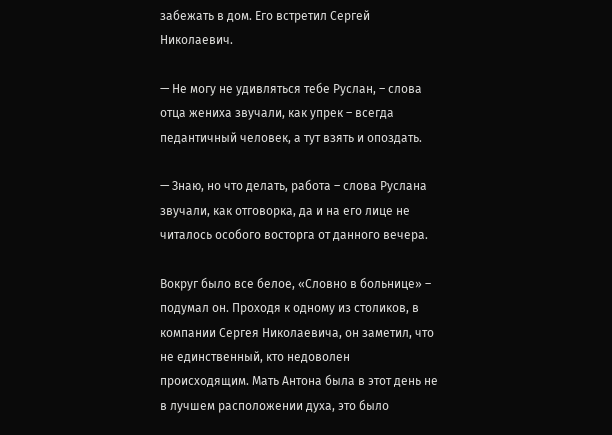забежать в дом. Его встретил Сергей Николаевич.

— Не могу не удивляться тебе Руслан, – слова отца жениха звучали, как упрек – всегда педантичный человек, а тут взять и опоздать.

— Знаю, но что делать, работа – слова Руслана звучали, как отговорка, да и на его лице не читалось особого восторга от данного вечера.

Вокруг было все белое, «Словно в больнице» – подумал он. Проходя к одному из столиков, в компании Сергея Николаевича, он заметил, что не единственный, кто недоволен происходящим. Мать Антона была в этот день не в лучшем расположении духа, это было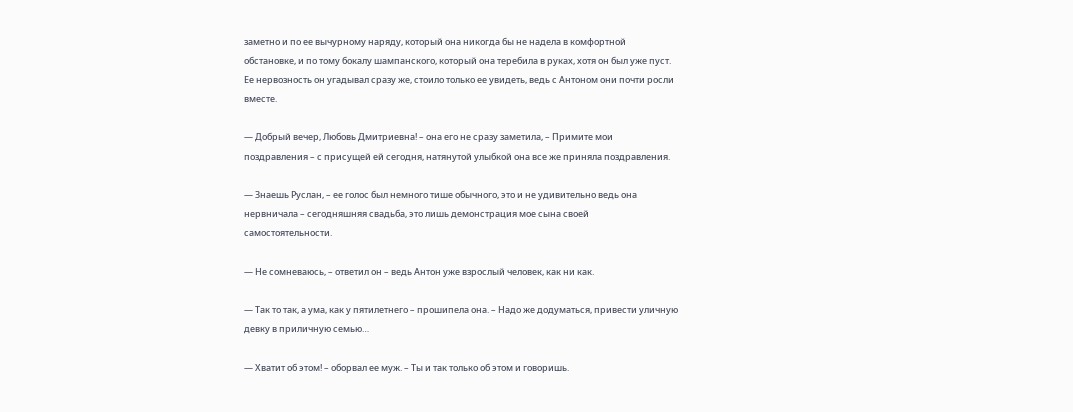заметно и по ее вычурному наряду, который она никогда бы не надела в комфортной обстановке, и по тому бокалу шампанского, который она теребила в руках, хотя он был уже пуст. Ее нервозность он угадывал сразу же, стоило только ее увидеть, ведь с Антоном они почти росли вместе.

— Добрый вечер, Любовь Дмитриевна! – она его не сразу заметила, – Примите мои поздравления – с присущей ей сегодня, натянутой улыбкой она все же приняла поздравления.

— Знаешь Руслан, – ее голос был немного тише обычного, это и не удивительно ведь она нервничала – сегодняшняя свадьба, это лишь демонстрация мое сына своей самостоятельности.

— Не сомневаюсь, – ответил он – ведь Антон уже взрослый человек, как ни как.

— Так то так, а ума, как у пятилетнего – прошипела она. – Надо же додуматься, привести уличную девку в приличную семью…

— Хватит об этом! – оборвал ее муж. – Ты и так только об этом и говоришь.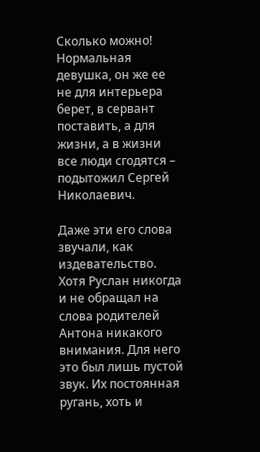Сколько можно! Нормальная девушка, он же ее не для интерьера берет, в сервант поставить, а для жизни, а в жизни все люди сгодятся – подытожил Сергей Николаевич.

Даже эти его слова звучали, как издевательство. Хотя Руслан никогда и не обращал на слова родителей Антона никакого внимания. Для него это был лишь пустой звук. Их постоянная ругань, хоть и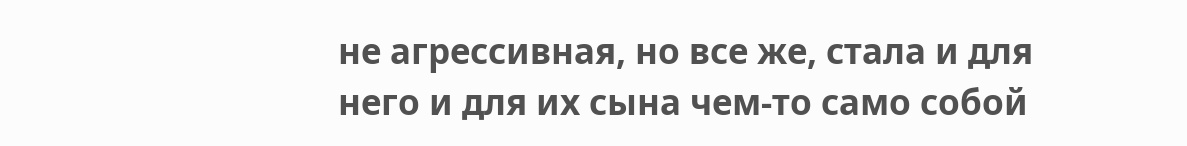не агрессивная, но все же, стала и для него и для их сына чем-то само собой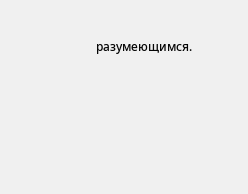разумеющимся.